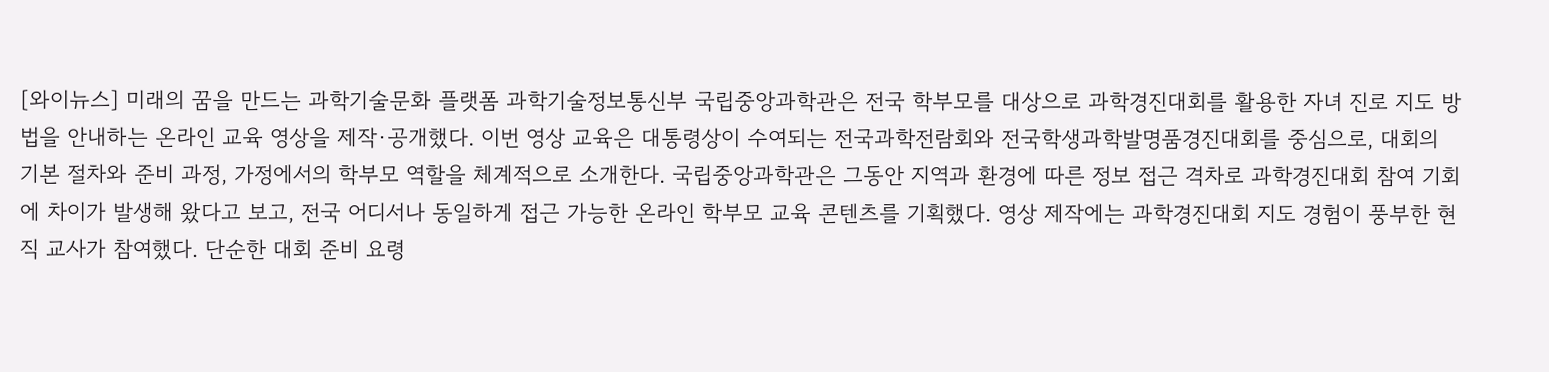[와이뉴스] 미래의 꿈을 만드는 과학기술문화 플랫폼 과학기술정보통신부 국립중앙과학관은 전국 학부모를 대상으로 과학경진대회를 활용한 자녀 진로 지도 방법을 안내하는 온라인 교육 영상을 제작·공개했다. 이번 영상 교육은 대통령상이 수여되는 전국과학전람회와 전국학생과학발명품경진대회를 중심으로, 대회의 기본 절차와 준비 과정, 가정에서의 학부모 역할을 체계적으로 소개한다. 국립중앙과학관은 그동안 지역과 환경에 따른 정보 접근 격차로 과학경진대회 참여 기회에 차이가 발생해 왔다고 보고, 전국 어디서나 동일하게 접근 가능한 온라인 학부모 교육 콘텐츠를 기획했다. 영상 제작에는 과학경진대회 지도 경험이 풍부한 현직 교사가 참여했다. 단순한 대회 준비 요령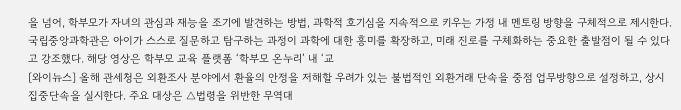을 넘어, 학부모가 자녀의 관심과 재능을 조기에 발견하는 방법, 과학적 호기심을 지속적으로 키우는 가정 내 멘토링 방향을 구체적으로 제시한다. 국립중앙과학관은 아이가 스스로 질문하고 탐구하는 과정이 과학에 대한 흥미를 확장하고, 미래 진로를 구체화하는 중요한 출발점이 될 수 있다고 강조했다. 해당 영상은 학부모 교육 플랫폼 ‘학부모 온누리’ 내 ‘교
[와이뉴스] 올해 관세청은 외환조사 분야에서 환율의 안정을 저해할 우려가 있는 불법적인 외환거래 단속을 중점 업무방향으로 설정하고, 상시 집중단속을 실시한다. 주요 대상은 △법령을 위반한 무역대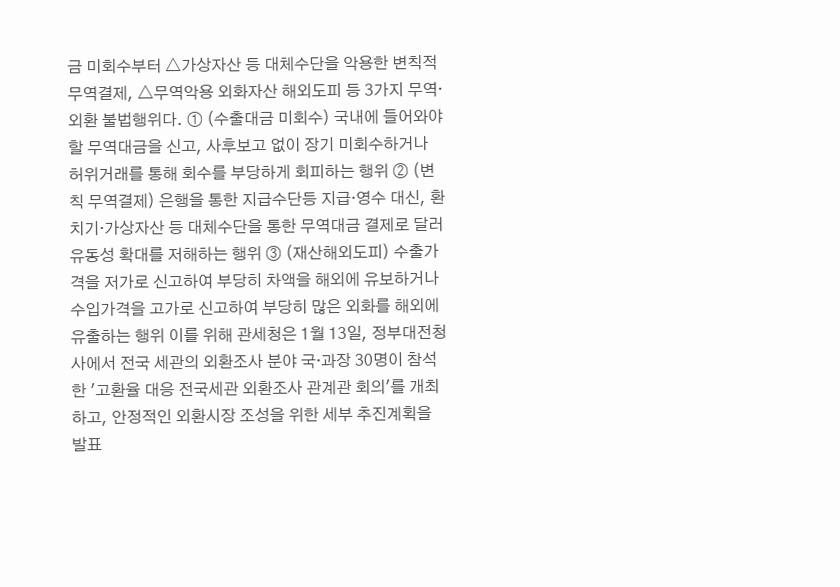금 미회수부터 △가상자산 등 대체수단을 악용한 변칙적 무역결제, △무역악용 외화자산 해외도피 등 3가지 무역·외환 불법행위다. ① (수출대금 미회수) 국내에 들어와야 할 무역대금을 신고, 사후보고 없이 장기 미회수하거나 허위거래를 통해 회수를 부당하게 회피하는 행위 ② (변칙 무역결제) 은행을 통한 지급수단등 지급·영수 대신, 환치기·가상자산 등 대체수단을 통한 무역대금 결제로 달러 유동성 확대를 저해하는 행위 ③ (재산해외도피) 수출가격을 저가로 신고하여 부당히 차액을 해외에 유보하거나 수입가격을 고가로 신고하여 부당히 많은 외화를 해외에 유출하는 행위 이를 위해 관세청은 1월 13일, 정부대전청사에서 전국 세관의 외환조사 분야 국·과장 30명이 참석한 '고환율 대응 전국세관 외환조사 관계관 회의'를 개최하고, 안정적인 외환시장 조성을 위한 세부 추진계획을 발표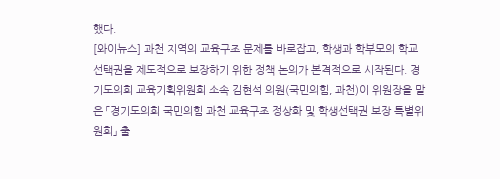했다.
[와이뉴스] 과천 지역의 교육구조 문제를 바로잡고, 학생과 학부모의 학교 선택권을 제도적으로 보장하기 위한 정책 논의가 본격적으로 시작된다. 경기도의회 교육기획위원회 소속 김현석 의원(국민의힘, 과천)이 위원장을 맡은 「경기도의회 국민의힘 과천 교육구조 정상화 및 학생선택권 보장 특별위원회」 출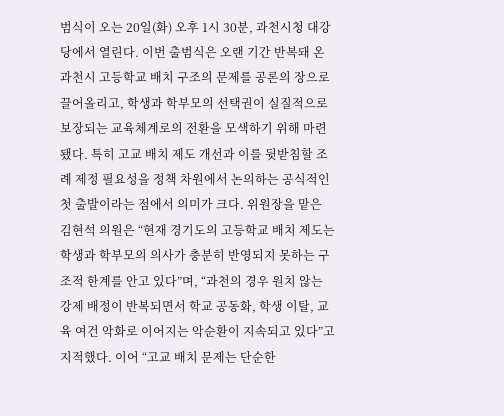범식이 오는 20일(화) 오후 1시 30분, 과천시청 대강당에서 열린다. 이번 출범식은 오랜 기간 반복돼 온 과천시 고등학교 배치 구조의 문제를 공론의 장으로 끌어올리고, 학생과 학부모의 선택권이 실질적으로 보장되는 교육체계로의 전환을 모색하기 위해 마련됐다. 특히 고교 배치 제도 개선과 이를 뒷받침할 조례 제정 필요성을 정책 차원에서 논의하는 공식적인 첫 출발이라는 점에서 의미가 크다. 위원장을 맡은 김현석 의원은 “현재 경기도의 고등학교 배치 제도는 학생과 학부모의 의사가 충분히 반영되지 못하는 구조적 한계를 안고 있다”며, “과천의 경우 원치 않는 강제 배정이 반복되면서 학교 공동화, 학생 이탈, 교육 여건 악화로 이어지는 악순환이 지속되고 있다”고 지적했다. 이어 “고교 배치 문제는 단순한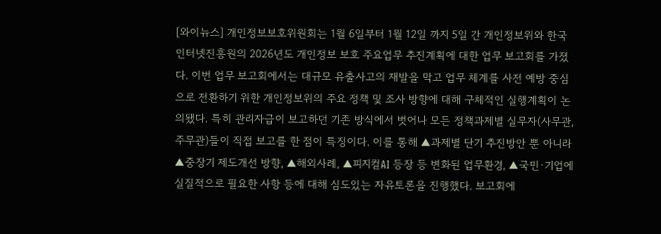[와이뉴스] 개인정보보호위원회는 1월 6일부터 1월 12일 까지 5일 간 개인정보위와 한국인터넷진흥원의 2026년도 개인정보 보호 주요업무 추진계획에 대한 업무 보고회를 가졌다. 이번 업무 보고회에서는 대규모 유출사고의 재발을 막고 업무 체계를 사전 예방 중심으로 전환하기 위한 개인정보위의 주요 정책 및 조사 방향에 대해 구체적인 실행계획이 논의됐다. 특히 관리자급이 보고하던 기존 방식에서 벗어나 모든 정책과제별 실무자(사무관, 주무관)들이 직접 보고를 한 점이 특징이다. 이를 통해 ▲과제별 단기 추진방안 뿐 아니라 ▲중장기 제도개선 방향, ▲해외사례, ▲피지컬AI 등장 등 변화된 업무환경, ▲국민·기업에 실질적으로 필요한 사항 등에 대해 심도있는 자유토론을 진행했다. 보고회에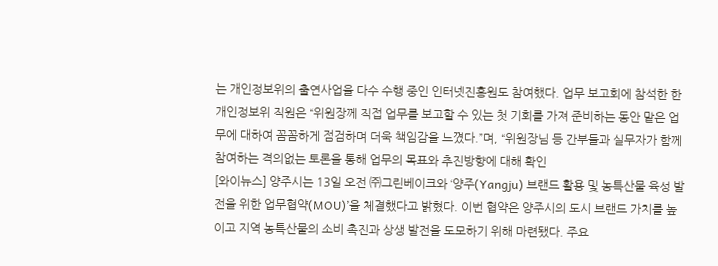는 개인정보위의 출연사업을 다수 수행 중인 인터넷진흥원도 참여했다. 업무 보고회에 참석한 한 개인정보위 직원은 “위원장께 직접 업무를 보고할 수 있는 첫 기회를 가져 준비하는 동안 맡은 업무에 대하여 꼼꼼하게 점검하며 더욱 책임감을 느꼈다.”며, “위원장님 등 간부들과 실무자가 함께 참여하는 격의없는 토론을 통해 업무의 목표와 추진방향에 대해 확인
[와이뉴스] 양주시는 13일 오전 ㈜그린베이크와 ‘양주(Yangju) 브랜드 활용 및 농특산물 육성 발전을 위한 업무협약(MOU)’을 체결했다고 밝혔다. 이번 협약은 양주시의 도시 브랜드 가치를 높이고 지역 농특산물의 소비 촉진과 상생 발전을 도모하기 위해 마련됐다. 주요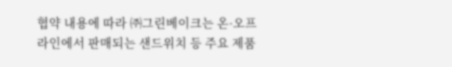협약 내용에 따라 ㈜그린베이크는 온·오프라인에서 판매되는 샌드위치 등 주요 제품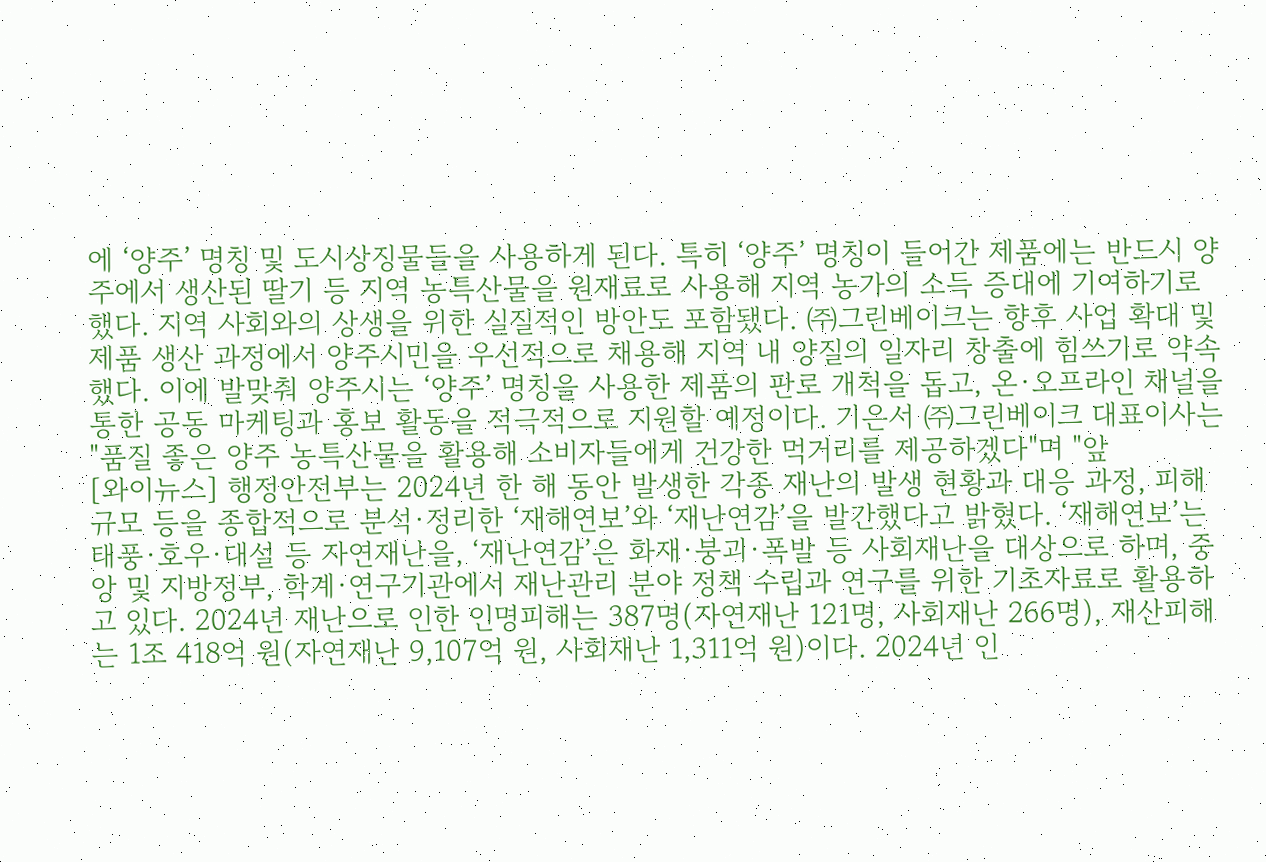에 ‘양주’ 명칭 및 도시상징물들을 사용하게 된다. 특히 ‘양주’ 명칭이 들어간 제품에는 반드시 양주에서 생산된 딸기 등 지역 농특산물을 원재료로 사용해 지역 농가의 소득 증대에 기여하기로 했다. 지역 사회와의 상생을 위한 실질적인 방안도 포함됐다. ㈜그린베이크는 향후 사업 확대 및 제품 생산 과정에서 양주시민을 우선적으로 채용해 지역 내 양질의 일자리 창출에 힘쓰기로 약속했다. 이에 발맞춰 양주시는 ‘양주’ 명칭을 사용한 제품의 판로 개척을 돕고, 온·오프라인 채널을 통한 공동 마케팅과 홍보 활동을 적극적으로 지원할 예정이다. 기은서 ㈜그린베이크 대표이사는 "품질 좋은 양주 농특산물을 활용해 소비자들에게 건강한 먹거리를 제공하겠다"며 "앞
[와이뉴스] 행정안전부는 2024년 한 해 동안 발생한 각종 재난의 발생 현황과 대응 과정, 피해 규모 등을 종합적으로 분석·정리한 ‘재해연보’와 ‘재난연감’을 발간했다고 밝혔다. ‘재해연보’는 태풍·호우·대설 등 자연재난을, ‘재난연감’은 화재·붕괴·폭발 등 사회재난을 대상으로 하며, 중앙 및 지방정부, 학계·연구기관에서 재난관리 분야 정책 수립과 연구를 위한 기초자료로 활용하고 있다. 2024년 재난으로 인한 인명피해는 387명(자연재난 121명, 사회재난 266명), 재산피해는 1조 418억 원(자연재난 9,107억 원, 사회재난 1,311억 원)이다. 2024년 인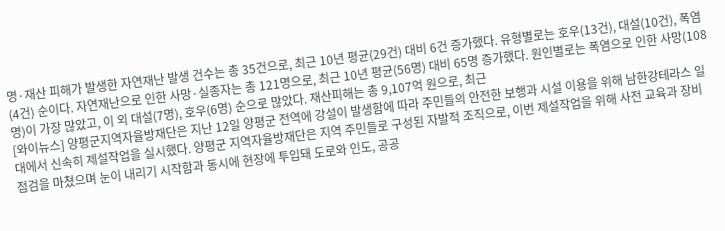명·재산 피해가 발생한 자연재난 발생 건수는 총 35건으로, 최근 10년 평균(29건) 대비 6건 증가했다. 유형별로는 호우(13건), 대설(10건), 폭염(4건) 순이다. 자연재난으로 인한 사망·실종자는 총 121명으로, 최근 10년 평균(56명) 대비 65명 증가했다. 원인별로는 폭염으로 인한 사망(108명)이 가장 많았고, 이 외 대설(7명), 호우(6명) 순으로 많았다. 재산피해는 총 9,107억 원으로, 최근
[와이뉴스] 양평군지역자율방재단은 지난 12일 양평군 전역에 강설이 발생함에 따라 주민들의 안전한 보행과 시설 이용을 위해 남한강테라스 일대에서 신속히 제설작업을 실시했다. 양평군 지역자율방재단은 지역 주민들로 구성된 자발적 조직으로, 이번 제설작업을 위해 사전 교육과 장비 점검을 마쳤으며 눈이 내리기 시작함과 동시에 현장에 투입돼 도로와 인도, 공공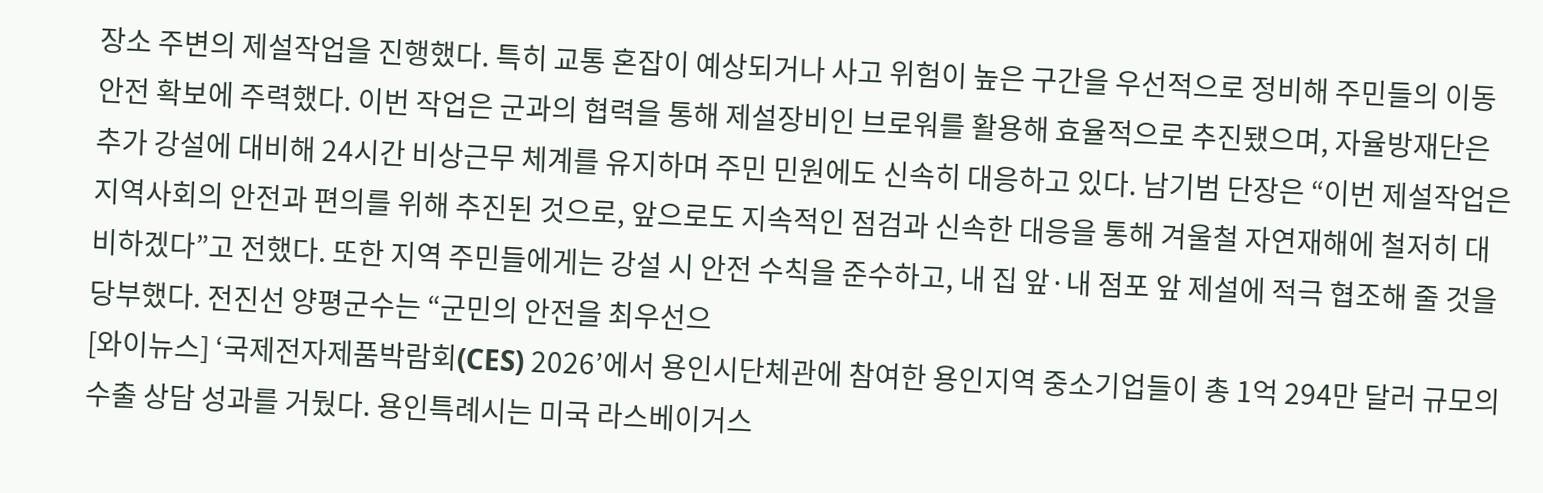장소 주변의 제설작업을 진행했다. 특히 교통 혼잡이 예상되거나 사고 위험이 높은 구간을 우선적으로 정비해 주민들의 이동 안전 확보에 주력했다. 이번 작업은 군과의 협력을 통해 제설장비인 브로워를 활용해 효율적으로 추진됐으며, 자율방재단은 추가 강설에 대비해 24시간 비상근무 체계를 유지하며 주민 민원에도 신속히 대응하고 있다. 남기범 단장은 “이번 제설작업은 지역사회의 안전과 편의를 위해 추진된 것으로, 앞으로도 지속적인 점검과 신속한 대응을 통해 겨울철 자연재해에 철저히 대비하겠다”고 전했다. 또한 지역 주민들에게는 강설 시 안전 수칙을 준수하고, 내 집 앞·내 점포 앞 제설에 적극 협조해 줄 것을 당부했다. 전진선 양평군수는 “군민의 안전을 최우선으
[와이뉴스] ‘국제전자제품박람회(CES) 2026’에서 용인시단체관에 참여한 용인지역 중소기업들이 총 1억 294만 달러 규모의 수출 상담 성과를 거뒀다. 용인특례시는 미국 라스베이거스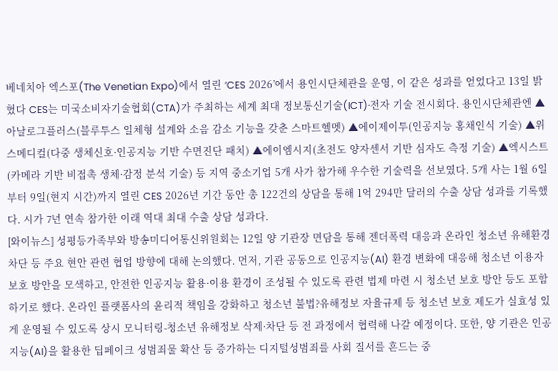베네치아 엑스포(The Venetian Expo)에서 열린 ‘CES 2026’에서 용인시단체관을 운영, 이 같은 성과를 얻었다고 13일 밝혔다 CES는 미국소비자기술협회(CTA)가 주최하는 세계 최대 정보통신기술(ICT)·전자 기술 전시회다. 용인시단체관엔 ▲아날로그플러스(블루투스 일체형 설계와 소음 감소 기능을 갖춘 스마트헬멧) ▲에이제이투(인공지능 홍채인식 기술) ▲위스메디컬(다중 생체신호·인공지능 기반 수면진단 패치) ▲에이엠시지(초전도 양자센서 기반 심자도 측정 기술) ▲엑시스트(카메라 기반 비접촉 생체·감정 분석 기술) 등 지역 중소기업 5개 사가 참가해 우수한 기술력을 선보였다. 5개 사는 1월 6일부터 9일(현지 시간)까지 열린 CES 2026년 기간 동안 총 122건의 상담을 통해 1억 294만 달러의 수출 상담 성과를 기록했다. 시가 7년 연속 참가한 이래 역대 최대 수출 상담 성과다.
[와이뉴스] 성평등가족부와 방송미디어통신위원회는 12일 양 기관장 면담을 통해 젠더폭력 대응과 온라인 청소년 유해환경 차단 등 주요 현안 관련 협업 방향에 대해 논의했다. 먼저, 기관 공동으로 인공지능(AI) 환경 변화에 대응해 청소년 이용자 보호 방안을 모색하고, 안전한 인공지능 활용·이용 환경이 조성될 수 있도록 관련 법제 마련 시 청소년 보호 방안 등도 포함하기로 했다. 온라인 플랫폼사의 윤리적 책임을 강화하고 청소년 불법?유해정보 자율규제 등 청소년 보호 제도가 실효성 있게 운영될 수 있도록 상시 모니터링-청소년 유해정보 삭제·차단 등 전 과정에서 협력해 나갈 예정이다. 또한, 양 기관은 인공지능(AI)을 활용한 딥페이크 성범죄물 확산 등 증가하는 디지털성범죄를 사회 질서를 흔드는 중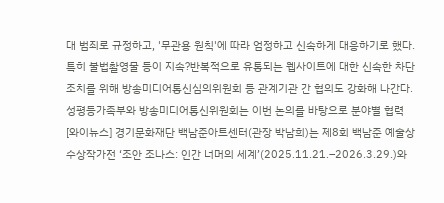대 범죄로 규정하고, '무관용 원칙'에 따라 엄정하고 신속하게 대응하기로 했다. 특히 불법촬영물 등이 지속?반복적으로 유통되는 웹사이트에 대한 신속한 차단 조치를 위해 방송미디어통신심의위원회 등 관계기관 간 협의도 강화해 나간다. 성평등가족부와 방송미디어통신위원회는 이번 논의를 바탕으로 분야별 협력
[와이뉴스] 경기문화재단 백남준아트센터(관장 박남희)는 제8회 백남준 예술상 수상작가전 ‘조안 조나스: 인간 너머의 세계’(2025.11.21.–2026.3.29.)와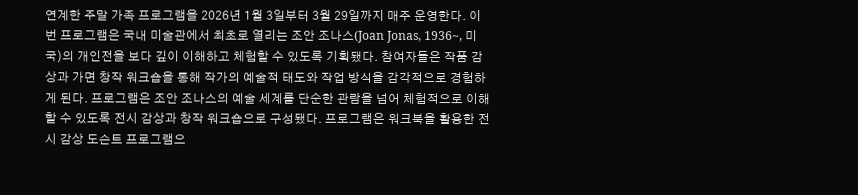연계한 주말 가족 프로그램을 2026년 1월 3일부터 3월 29일까지 매주 운영한다. 이번 프로그램은 국내 미술관에서 최초로 열리는 조안 조나스(Joan Jonas, 1936~, 미국)의 개인전을 보다 깊이 이해하고 체험할 수 있도록 기획됐다. 참여자들은 작품 감상과 가면 창작 워크숍을 통해 작가의 예술적 태도와 작업 방식을 감각적으로 경험하게 된다. 프로그램은 조안 조나스의 예술 세계를 단순한 관람을 넘어 체험적으로 이해할 수 있도록 전시 감상과 창작 워크숍으로 구성됐다. 프로그램은 워크북을 활용한 전시 감상 도슨트 프로그램으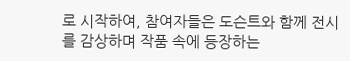로 시작하여, 참여자들은 도슨트와 함께 전시를 감상하며 작품 속에 등장하는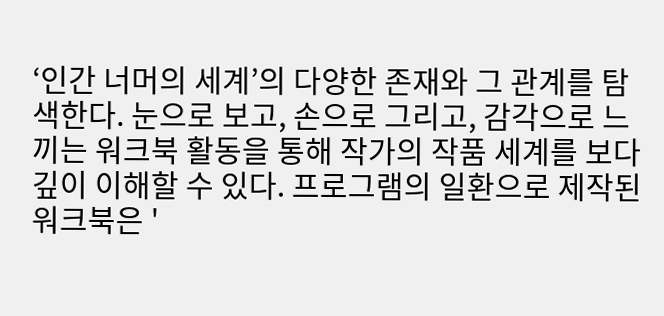‘인간 너머의 세계’의 다양한 존재와 그 관계를 탐색한다. 눈으로 보고, 손으로 그리고, 감각으로 느끼는 워크북 활동을 통해 작가의 작품 세계를 보다 깊이 이해할 수 있다. 프로그램의 일환으로 제작된 워크북은 '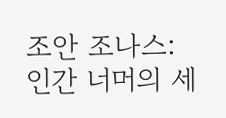조안 조나스: 인간 너머의 세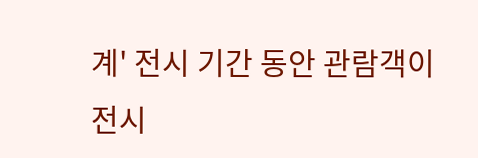계' 전시 기간 동안 관람객이 전시